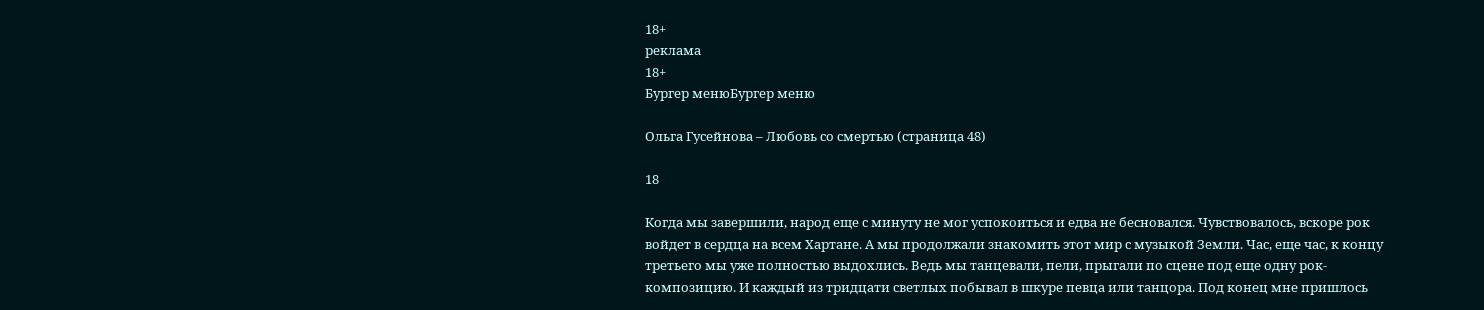18+
реклама
18+
Бургер менюБургер меню

Ольга Гусейнова – Любовь со смертью (страница 48)

18

Когда мы завершили, народ еще с минуту не мог успокоиться и едва не бесновался. Чувствовалось, вскоре рок войдет в сердца на всем Хартане. А мы продолжали знакомить этот мир с музыкой Земли. Час, еще час, к концу третьего мы уже полностью выдохлись. Ведь мы танцевали, пели, прыгали по сцене под еще одну рок-композицию. И каждый из тридцати светлых побывал в шкуре певца или танцора. Под конец мне пришлось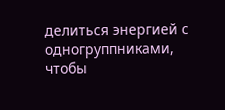делиться энергией с одногруппниками, чтобы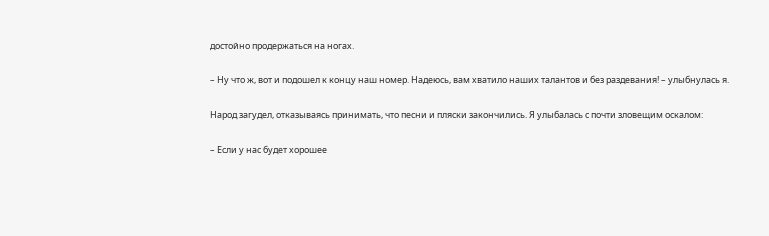достойно продержаться на ногах.

– Ну что ж, вот и подошел к концу наш номер. Надеюсь, вам хватило наших талантов и без раздевания! – улыбнулась я.

Народ загудел, отказываясь принимать, что песни и пляски закончились. Я улыбалась с почти зловещим оскалом:

– Если у нас будет хорошее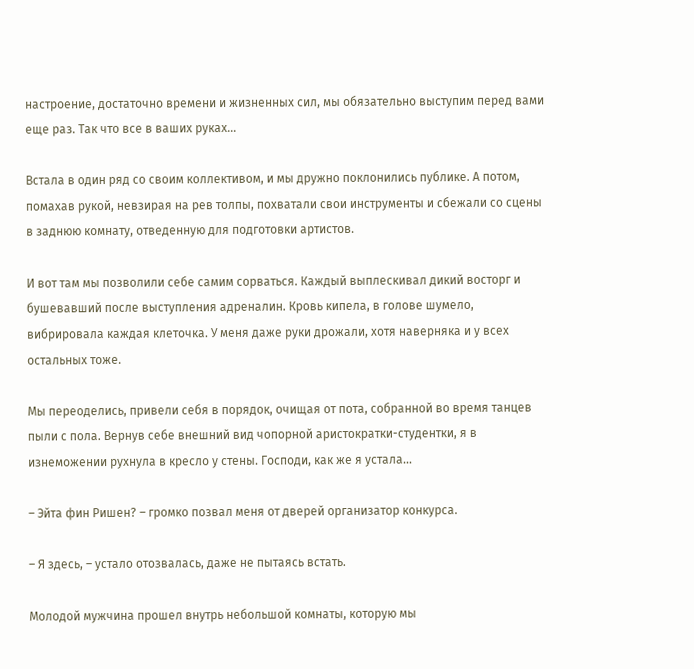настроение, достаточно времени и жизненных сил, мы обязательно выступим перед вами еще раз. Так что все в ваших руках…

Встала в один ряд со своим коллективом, и мы дружно поклонились публике. А потом, помахав рукой, невзирая на рев толпы, похватали свои инструменты и сбежали со сцены в заднюю комнату, отведенную для подготовки артистов.

И вот там мы позволили себе самим сорваться. Каждый выплескивал дикий восторг и бушевавший после выступления адреналин. Кровь кипела, в голове шумело, вибрировала каждая клеточка. У меня даже руки дрожали, хотя наверняка и у всех остальных тоже.

Мы переоделись, привели себя в порядок, очищая от пота, собранной во время танцев пыли с пола. Вернув себе внешний вид чопорной аристократки-студентки, я в изнеможении рухнула в кресло у стены. Господи, как же я устала…

– Эйта фин Ришен? – громко позвал меня от дверей организатор конкурса.

– Я здесь, – устало отозвалась, даже не пытаясь встать.

Молодой мужчина прошел внутрь небольшой комнаты, которую мы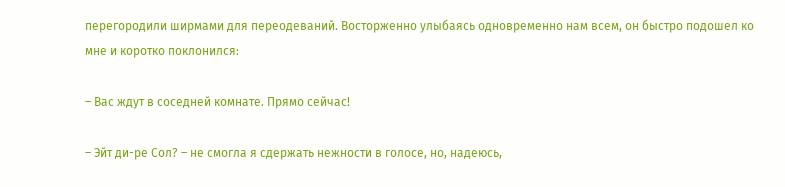перегородили ширмами для переодеваний. Восторженно улыбаясь одновременно нам всем, он быстро подошел ко мне и коротко поклонился:

– Вас ждут в соседней комнате. Прямо сейчас!

– Эйт ди-ре Сол? – не смогла я сдержать нежности в голосе, но, надеюсь,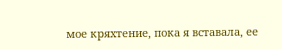мое кряхтение, пока я вставала, ее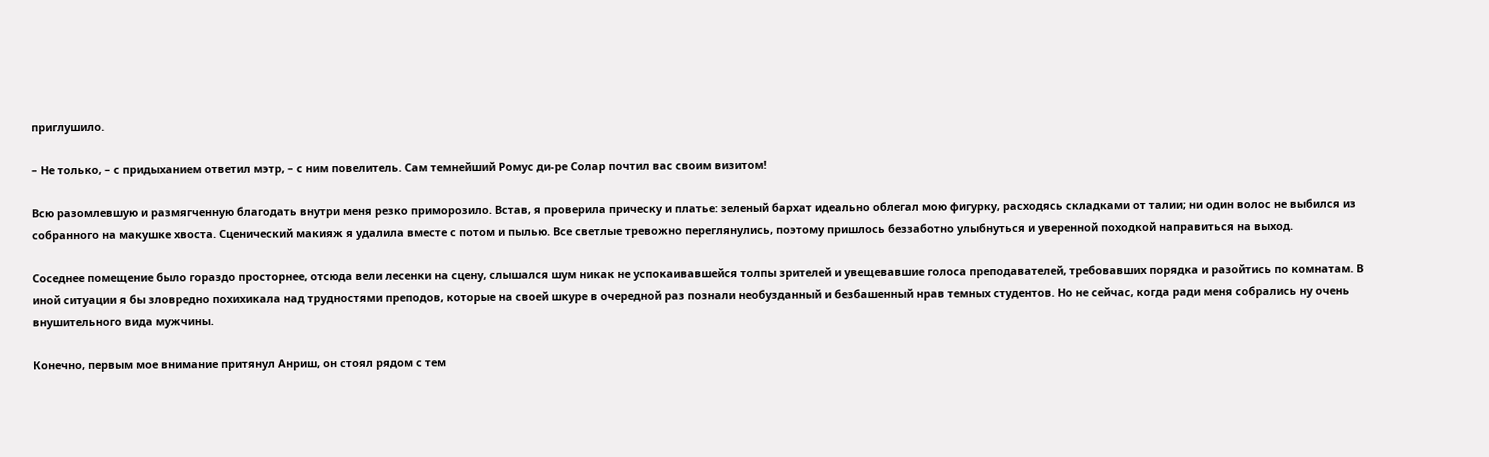приглушило.

– Не только, – с придыханием ответил мэтр, – с ним повелитель. Сам темнейший Ромус ди-ре Солар почтил вас своим визитом!

Всю разомлевшую и размягченную благодать внутри меня резко приморозило. Встав, я проверила прическу и платье: зеленый бархат идеально облегал мою фигурку, расходясь складками от талии; ни один волос не выбился из собранного на макушке хвоста. Сценический макияж я удалила вместе с потом и пылью. Все светлые тревожно переглянулись, поэтому пришлось беззаботно улыбнуться и уверенной походкой направиться на выход.

Соседнее помещение было гораздо просторнее, отсюда вели лесенки на сцену, слышался шум никак не успокаивавшейся толпы зрителей и увещевавшие голоса преподавателей, требовавших порядка и разойтись по комнатам. В иной ситуации я бы зловредно похихикала над трудностями преподов, которые на своей шкуре в очередной раз познали необузданный и безбашенный нрав темных студентов. Но не сейчас, когда ради меня собрались ну очень внушительного вида мужчины.

Конечно, первым мое внимание притянул Анриш, он стоял рядом с тем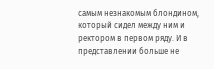самым незнакомым блондином, который сидел между ним и ректором в первом ряду. И в представлении больше не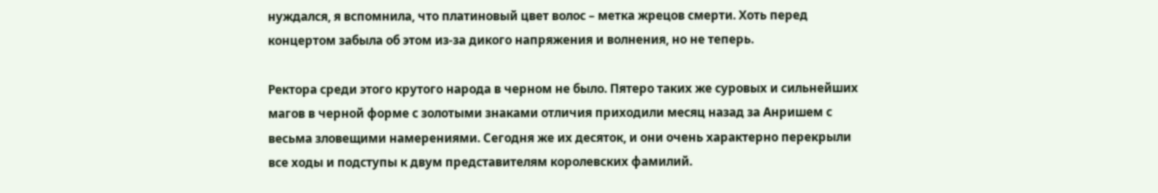нуждался, я вспомнила, что платиновый цвет волос – метка жрецов смерти. Хоть перед концертом забыла об этом из-за дикого напряжения и волнения, но не теперь.

Ректора среди этого крутого народа в черном не было. Пятеро таких же суровых и сильнейших магов в черной форме с золотыми знаками отличия приходили месяц назад за Анришем с весьма зловещими намерениями. Сегодня же их десяток, и они очень характерно перекрыли все ходы и подступы к двум представителям королевских фамилий.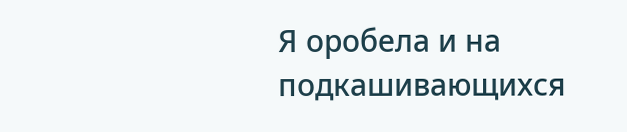Я оробела и на подкашивающихся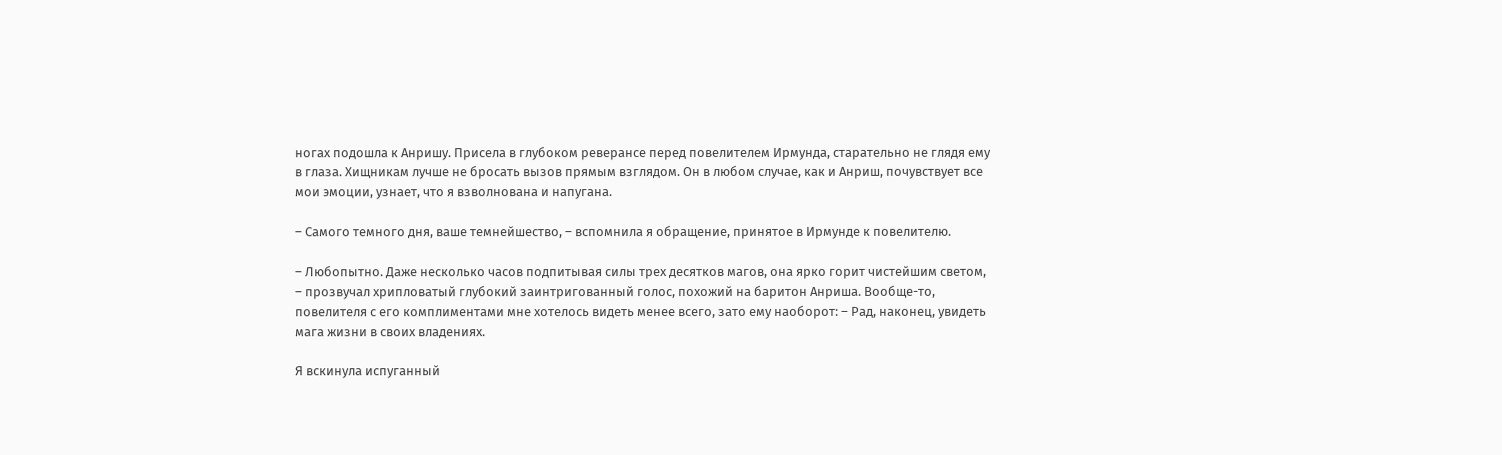ногах подошла к Анришу. Присела в глубоком реверансе перед повелителем Ирмунда, старательно не глядя ему в глаза. Хищникам лучше не бросать вызов прямым взглядом. Он в любом случае, как и Анриш, почувствует все мои эмоции, узнает, что я взволнована и напугана.

– Самого темного дня, ваше темнейшество, – вспомнила я обращение, принятое в Ирмунде к повелителю.

– Любопытно. Даже несколько часов подпитывая силы трех десятков магов, она ярко горит чистейшим светом, – прозвучал хрипловатый глубокий заинтригованный голос, похожий на баритон Анриша. Вообще-то, повелителя с его комплиментами мне хотелось видеть менее всего, зато ему наоборот: – Рад, наконец, увидеть мага жизни в своих владениях.

Я вскинула испуганный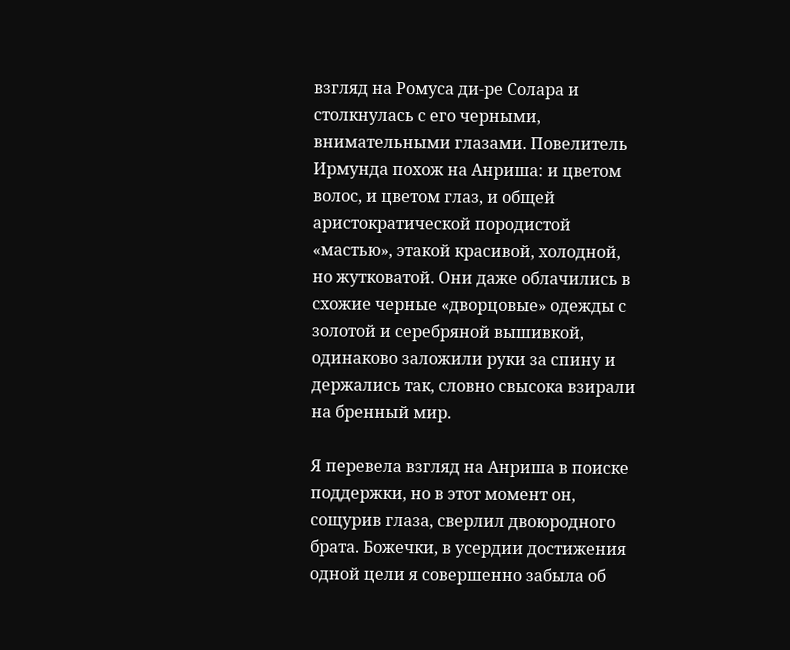взгляд на Ромуса ди-ре Солара и столкнулась с его черными, внимательными глазами. Повелитель Ирмунда похож на Анриша: и цветом волос, и цветом глаз, и общей аристократической породистой «мастью», этакой красивой, холодной, но жутковатой. Они даже облачились в схожие черные «дворцовые» одежды с золотой и серебряной вышивкой, одинаково заложили руки за спину и держались так, словно свысока взирали на бренный мир.

Я перевела взгляд на Анриша в поиске поддержки, но в этот момент он, сощурив глаза, сверлил двоюродного брата. Божечки, в усердии достижения одной цели я совершенно забыла об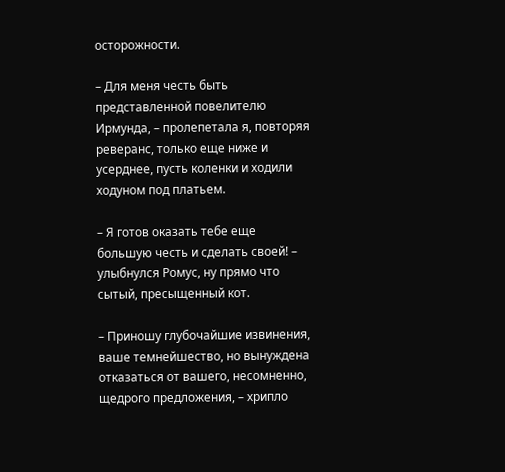осторожности.

– Для меня честь быть представленной повелителю Ирмунда, – пролепетала я, повторяя реверанс, только еще ниже и усерднее, пусть коленки и ходили ходуном под платьем.

– Я готов оказать тебе еще большую честь и сделать своей! – улыбнулся Ромус, ну прямо что сытый, пресыщенный кот.

– Приношу глубочайшие извинения, ваше темнейшество, но вынуждена отказаться от вашего, несомненно, щедрого предложения, – хрипло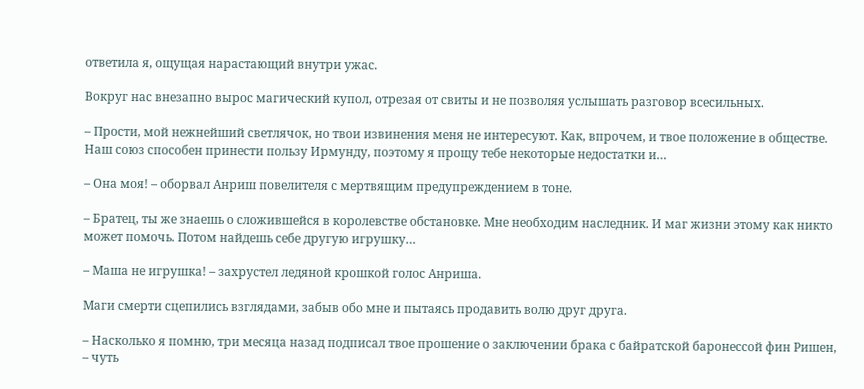ответила я, ощущая нарастающий внутри ужас.

Вокруг нас внезапно вырос магический купол, отрезая от свиты и не позволяя услышать разговор всесильных.

– Прости, мой нежнейший светлячок, но твои извинения меня не интересуют. Как, впрочем, и твое положение в обществе. Наш союз способен принести пользу Ирмунду, поэтому я прощу тебе некоторые недостатки и…

– Она моя! – оборвал Анриш повелителя с мертвящим предупреждением в тоне.

– Братец, ты же знаешь о сложившейся в королевстве обстановке. Мне необходим наследник. И маг жизни этому как никто может помочь. Потом найдешь себе другую игрушку…

– Маша не игрушка! – захрустел ледяной крошкой голос Анриша.

Маги смерти сцепились взглядами, забыв обо мне и пытаясь продавить волю друг друга.

– Насколько я помню, три месяца назад подписал твое прошение о заключении брака с байратской баронессой фин Ришен, – чуть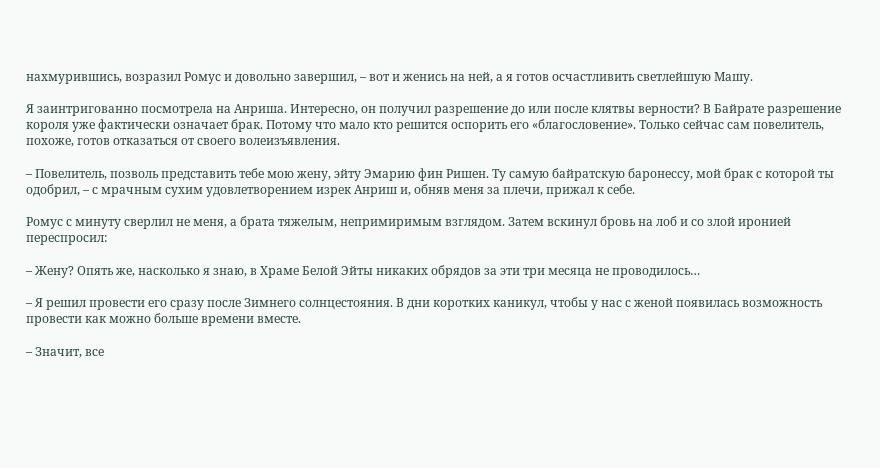нахмурившись, возразил Ромус и довольно завершил, – вот и женись на ней, а я готов осчастливить светлейшую Машу.

Я заинтригованно посмотрела на Анриша. Интересно, он получил разрешение до или после клятвы верности? В Байрате разрешение короля уже фактически означает брак. Потому что мало кто решится оспорить его «благословение». Только сейчас сам повелитель, похоже, готов отказаться от своего волеизъявления.

– Повелитель, позволь представить тебе мою жену, эйту Эмарию фин Ришен. Ту самую байратскую баронессу, мой брак с которой ты одобрил, – с мрачным сухим удовлетворением изрек Анриш и, обняв меня за плечи, прижал к себе.

Ромус с минуту сверлил не меня, а брата тяжелым, непримиримым взглядом. Затем вскинул бровь на лоб и со злой иронией переспросил:

– Жену? Опять же, насколько я знаю, в Храме Белой Эйты никаких обрядов за эти три месяца не проводилось…

– Я решил провести его сразу после Зимнего солнцестояния. В дни коротких каникул, чтобы у нас с женой появилась возможность провести как можно больше времени вместе.

– Значит, все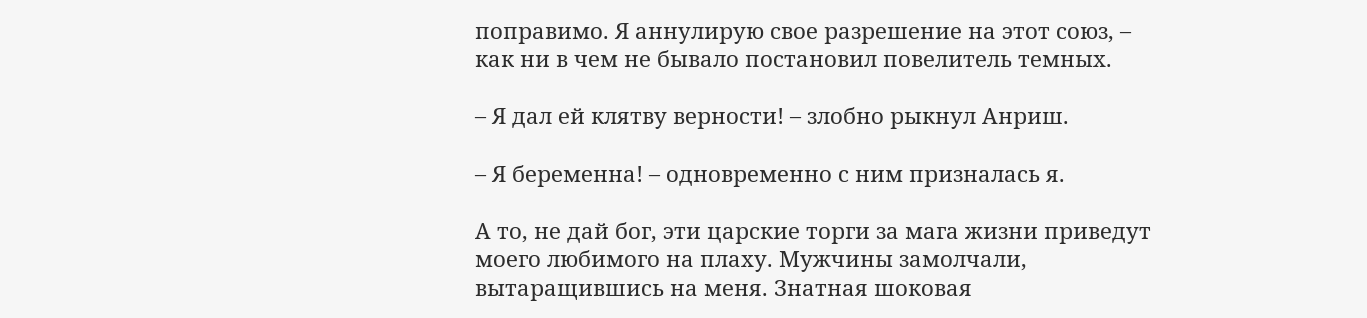поправимо. Я аннулирую свое разрешение на этот союз, – как ни в чем не бывало постановил повелитель темных.

– Я дал ей клятву верности! – злобно рыкнул Анриш.

– Я беременна! – одновременно с ним призналась я.

А то, не дай бог, эти царские торги за мага жизни приведут моего любимого на плаху. Мужчины замолчали, вытаращившись на меня. Знатная шоковая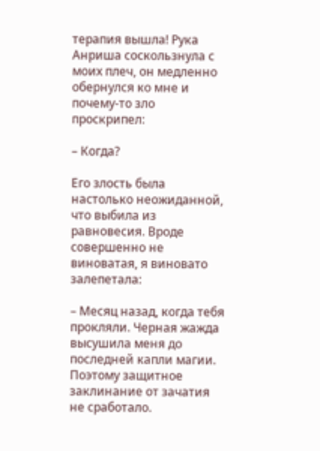терапия вышла! Рука Анриша соскользнула с моих плеч, он медленно обернулся ко мне и почему-то зло проскрипел:

– Когда?

Его злость была настолько неожиданной, что выбила из равновесия. Вроде совершенно не виноватая, я виновато залепетала:

– Месяц назад, когда тебя прокляли. Черная жажда высушила меня до последней капли магии. Поэтому защитное заклинание от зачатия не сработало.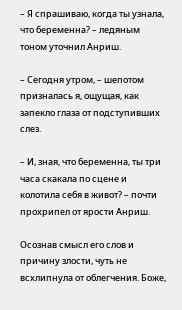– Я спрашиваю, когда ты узнала, что беременна? – ледяным тоном уточнил Анриш.

– Сегодня утром, – шепотом призналась я, ощущая, как запекло глаза от подступивших слез.

– И, зная, что беременна, ты три часа скакала по сцене и колотила себя в живот? – почти прохрипел от ярости Анриш.

Осознав смысл его слов и причину злости, чуть не всхлипнула от облегчения. Боже,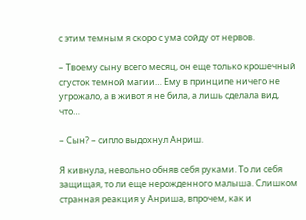с этим темным я скоро с ума сойду от нервов.

– Твоему сыну всего месяц, он еще только крошечный сгусток темной магии… Ему в принципе ничего не угрожало, а в живот я не била, а лишь сделала вид, что…

– Сын? – сипло выдохнул Анриш.

Я кивнула, невольно обняв себя руками. То ли себя защищая, то ли еще нерожденного малыша. Слишком странная реакция у Анриша, впрочем, как и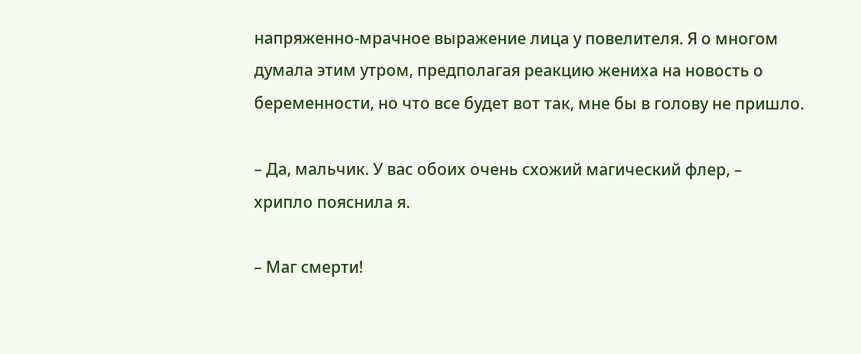напряженно-мрачное выражение лица у повелителя. Я о многом думала этим утром, предполагая реакцию жениха на новость о беременности, но что все будет вот так, мне бы в голову не пришло.

– Да, мальчик. У вас обоих очень схожий магический флер, – хрипло пояснила я.

– Маг смерти!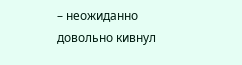– неожиданно довольно кивнул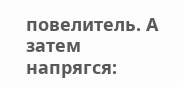повелитель. А затем напрягся: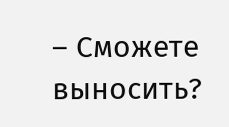– Сможете выносить?